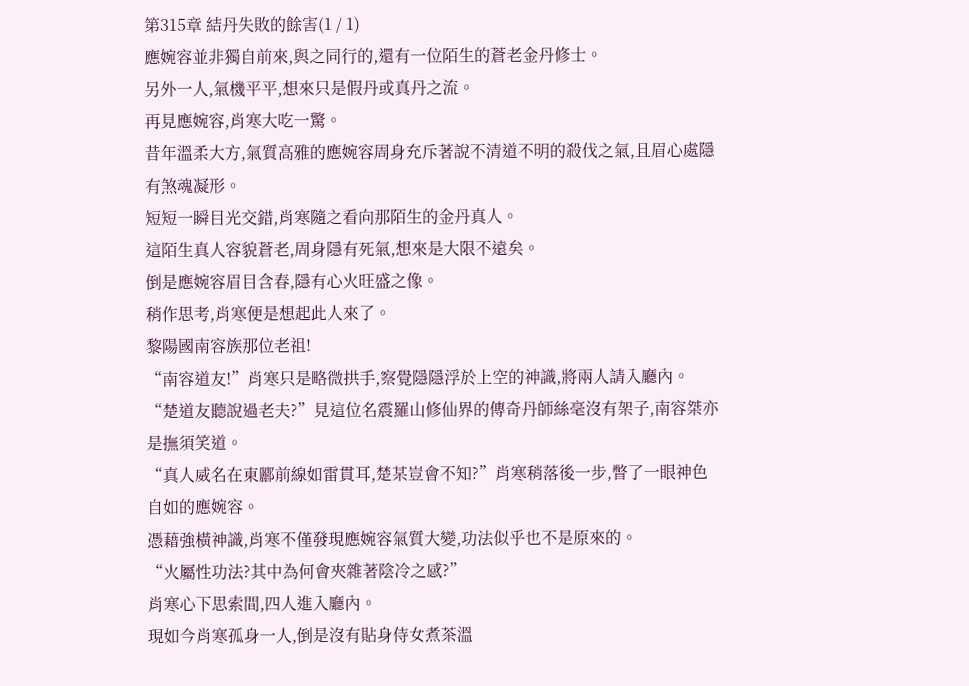第315章 結丹失敗的餘害(1 / 1)
應婉容並非獨自前來,與之同行的,還有一位陌生的蒼老金丹修士。
另外一人,氣機平平,想來只是假丹或真丹之流。
再見應婉容,肖寒大吃一驚。
昔年溫柔大方,氣質高雅的應婉容周身充斥著說不清道不明的殺伐之氣,且眉心處隱有煞魂凝形。
短短一瞬目光交錯,肖寒隨之看向那陌生的金丹真人。
這陌生真人容貌蒼老,周身隱有死氣,想來是大限不遠矣。
倒是應婉容眉目含春,隱有心火旺盛之像。
稍作思考,肖寒便是想起此人來了。
黎陽國南容族那位老祖!
“南容道友!”肖寒只是略微拱手,察覺隱隱浮於上空的神識,將兩人請入廳內。
“楚道友聽說過老夫?”見這位名震羅山修仙界的傳奇丹師絲毫沒有架子,南容桀亦是撫須笑道。
“真人威名在東酈前線如雷貫耳,楚某豈會不知?”肖寒稍落後一步,瞥了一眼神色自如的應婉容。
憑藉強橫神識,肖寒不僅發現應婉容氣質大變,功法似乎也不是原來的。
“火屬性功法?其中為何會夾雜著陰冷之感?”
肖寒心下思索間,四人進入廳內。
現如今肖寒孤身一人,倒是沒有貼身侍女煮茶溫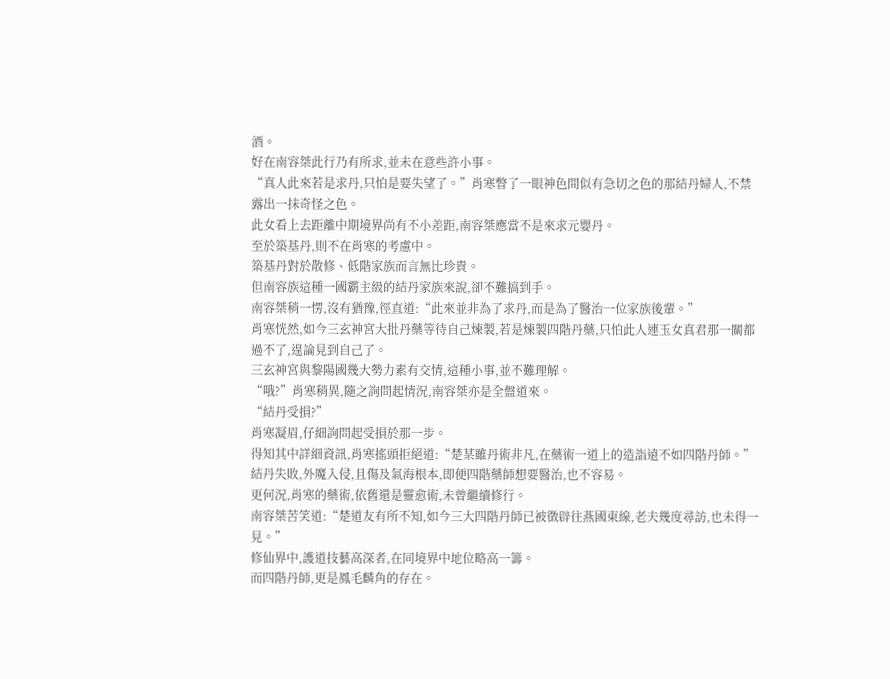酒。
好在南容桀此行乃有所求,並未在意些許小事。
“真人此來若是求丹,只怕是要失望了。”肖寒瞥了一眼神色間似有急切之色的那結丹婦人,不禁露出一抹奇怪之色。
此女看上去距離中期境界尚有不小差距,南容桀應當不是來求元嬰丹。
至於築基丹,則不在肖寒的考慮中。
築基丹對於散修、低階家族而言無比珍貴。
但南容族這種一國霸主級的結丹家族來說,卻不難搞到手。
南容桀稍一愣,沒有猶豫,徑直道:“此來並非為了求丹,而是為了醫治一位家族後輩。”
肖寒恍然,如今三玄神宮大批丹藥等待自己煉製,若是煉製四階丹藥,只怕此人連玉女真君那一關都過不了,遑論見到自己了。
三玄神宮與黎陽國幾大勢力素有交情,這種小事,並不難理解。
“哦?”肖寒稍異,隨之詢問起情況,南容桀亦是全盤道來。
“結丹受損?”
肖寒凝眉,仔細詢問起受損於那一步。
得知其中詳細資訊,肖寒搖頭拒絕道:“楚某雖丹術非凡,在藥術一道上的造詣遠不如四階丹師。”
結丹失敗,外魔入侵,且傷及氣海根本,即便四階藥師想要醫治,也不容易。
更何況,肖寒的藥術,依舊還是靈愈術,未曾繼續修行。
南容桀苦笑道:“楚道友有所不知,如今三大四階丹師已被徵辟往燕國東線,老夫幾度尋訪,也未得一見。”
修仙界中,護道技藝高深者,在同境界中地位略高一籌。
而四階丹師,更是鳳毛麟角的存在。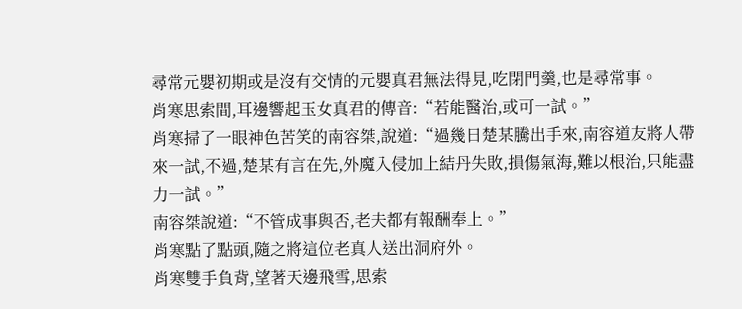尋常元嬰初期或是沒有交情的元嬰真君無法得見,吃閉門羹,也是尋常事。
肖寒思索間,耳邊響起玉女真君的傳音:“若能醫治,或可一試。”
肖寒掃了一眼神色苦笑的南容桀,說道:“過幾日楚某騰出手來,南容道友將人帶來一試,不過,楚某有言在先,外魔入侵加上結丹失敗,損傷氣海,難以根治,只能盡力一試。”
南容桀說道:“不管成事與否,老夫都有報酬奉上。”
肖寒點了點頭,隨之將這位老真人送出洞府外。
肖寒雙手負背,望著天邊飛雪,思索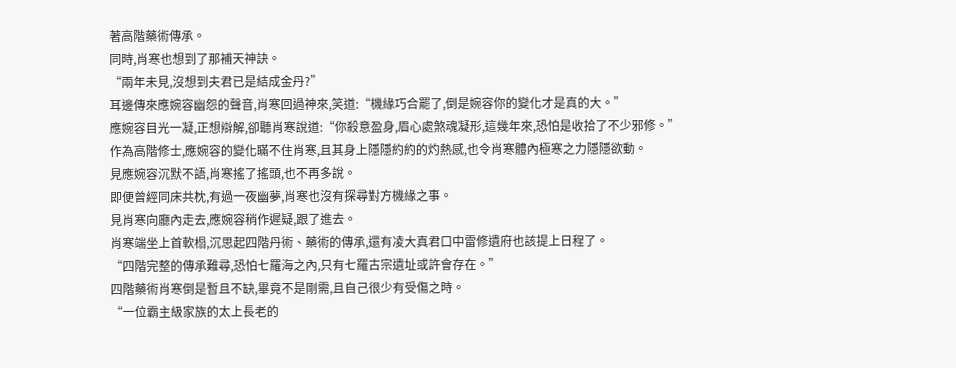著高階藥術傳承。
同時,肖寒也想到了那補天神訣。
“兩年未見,沒想到夫君已是結成金丹?”
耳邊傳來應婉容幽怨的聲音,肖寒回過神來,笑道:“機緣巧合罷了,倒是婉容你的變化才是真的大。”
應婉容目光一凝,正想辯解,卻聽肖寒說道:“你殺意盈身,眉心處煞魂凝形,這幾年來,恐怕是收拾了不少邪修。”
作為高階修士,應婉容的變化瞞不住肖寒,且其身上隱隱約約的灼熱感,也令肖寒體內極寒之力隱隱欲動。
見應婉容沉默不語,肖寒搖了搖頭,也不再多說。
即便曾經同床共枕,有過一夜幽夢,肖寒也沒有探尋對方機緣之事。
見肖寒向廳內走去,應婉容稍作遲疑,跟了進去。
肖寒端坐上首軟榻,沉思起四階丹術、藥術的傳承,還有凌大真君口中雷修遺府也該提上日程了。
“四階完整的傳承難尋,恐怕七羅海之內,只有七羅古宗遺址或許會存在。”
四階藥術肖寒倒是暫且不缺,畢竟不是剛需,且自己很少有受傷之時。
“一位霸主級家族的太上長老的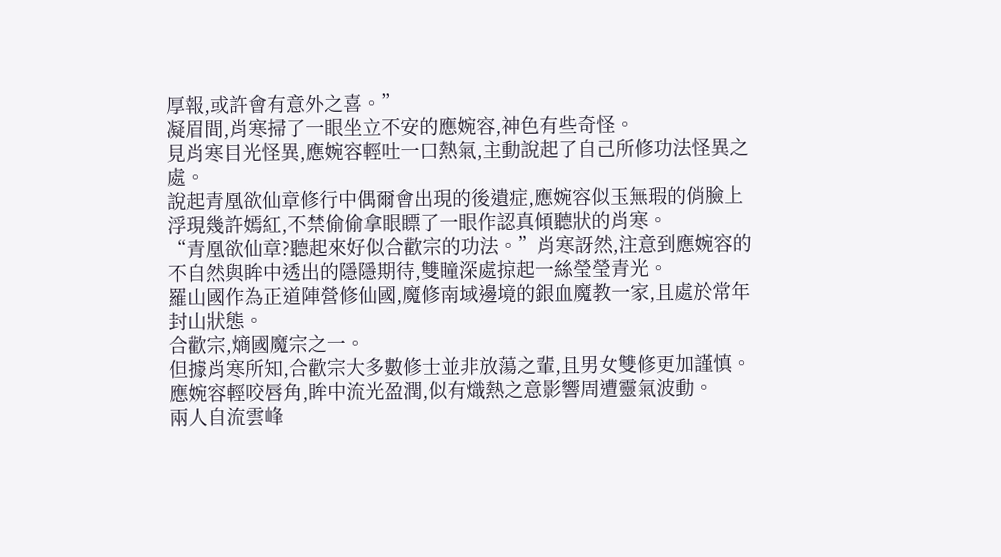厚報,或許會有意外之喜。”
凝眉間,肖寒掃了一眼坐立不安的應婉容,神色有些奇怪。
見肖寒目光怪異,應婉容輕吐一口熱氣,主動說起了自己所修功法怪異之處。
說起青凰欲仙章修行中偶爾會出現的後遺症,應婉容似玉無瑕的俏臉上浮現幾許嫣紅,不禁偷偷拿眼瞟了一眼作認真傾聽狀的肖寒。
“青凰欲仙章?聽起來好似合歡宗的功法。”肖寒訝然,注意到應婉容的不自然與眸中透出的隱隱期待,雙瞳深處掠起一絲瑩瑩青光。
羅山國作為正道陣營修仙國,魔修南域邊境的銀血魔教一家,且處於常年封山狀態。
合歡宗,熵國魔宗之一。
但據肖寒所知,合歡宗大多數修士並非放蕩之輩,且男女雙修更加謹慎。
應婉容輕咬唇角,眸中流光盈潤,似有熾熱之意影響周遭靈氣波動。
兩人自流雲峰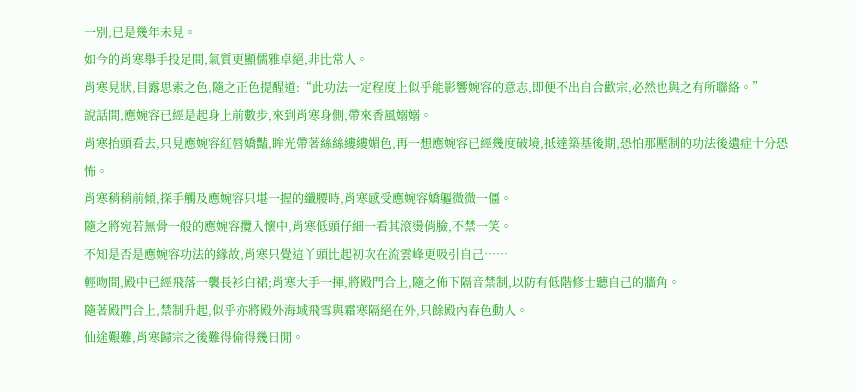一別,已是幾年未見。
如今的肖寒舉手投足間,氣質更顯儒雅卓絕,非比常人。
肖寒見狀,目露思索之色,隨之正色提醒道:“此功法一定程度上似乎能影響婉容的意志,即便不出自合歡宗,必然也與之有所聯絡。”
說話間,應婉容已經是起身上前數步,來到肖寒身側,帶來香風嫋嫋。
肖寒抬頭看去,只見應婉容紅唇嬌豔,眸光帶著絲絲縷縷媚色,再一想應婉容已經幾度破境,抵達築基後期,恐怕那壓制的功法後遺症十分恐怖。
肖寒稍稍前傾,探手觸及應婉容只堪一握的纖腰時,肖寒感受應婉容嬌軀微微一僵。
隨之將宛若無骨一般的應婉容攬入懷中,肖寒低頭仔細一看其滾燙俏臉,不禁一笑。
不知是否是應婉容功法的緣故,肖寒只覺這丫頭比起初次在流雲峰更吸引自己……
輕吻間,殿中已經飛落一襲長衫白裙;肖寒大手一揮,將殿門合上,隨之佈下隔音禁制,以防有低階修士聽自己的牆角。
隨著殿門合上,禁制升起,似乎亦將殿外海域飛雪與霜寒隔絕在外,只餘殿內春色動人。
仙途艱難,肖寒歸宗之後難得偷得幾日閒。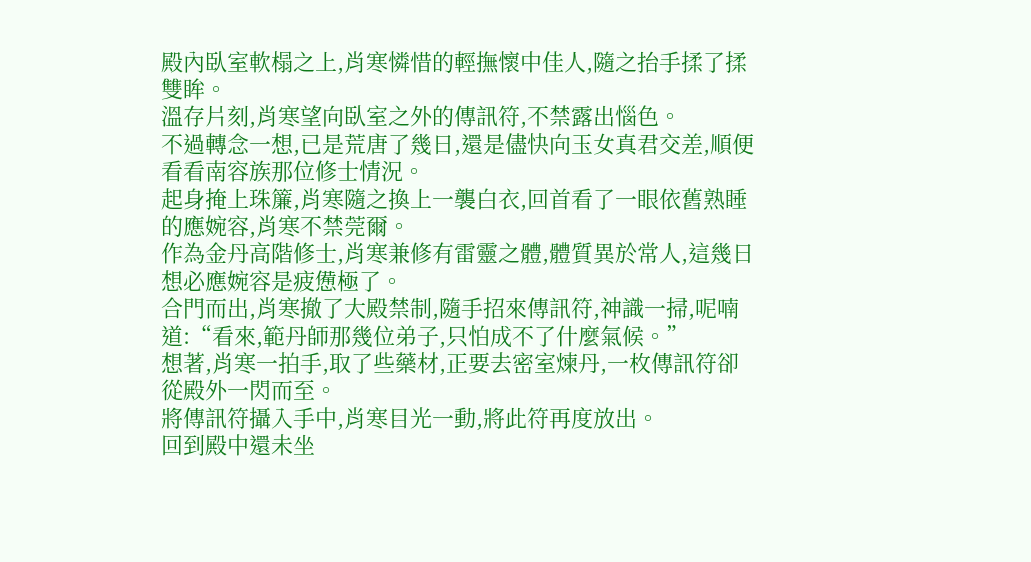殿內臥室軟榻之上,肖寒憐惜的輕撫懷中佳人,隨之抬手揉了揉雙眸。
溫存片刻,肖寒望向臥室之外的傳訊符,不禁露出惱色。
不過轉念一想,已是荒唐了幾日,還是儘快向玉女真君交差,順便看看南容族那位修士情況。
起身掩上珠簾,肖寒隨之換上一襲白衣,回首看了一眼依舊熟睡的應婉容,肖寒不禁莞爾。
作為金丹高階修士,肖寒兼修有雷靈之體,體質異於常人,這幾日想必應婉容是疲憊極了。
合門而出,肖寒撤了大殿禁制,隨手招來傳訊符,神識一掃,呢喃道:“看來,範丹師那幾位弟子,只怕成不了什麼氣候。”
想著,肖寒一拍手,取了些藥材,正要去密室煉丹,一枚傳訊符卻從殿外一閃而至。
將傳訊符攝入手中,肖寒目光一動,將此符再度放出。
回到殿中還未坐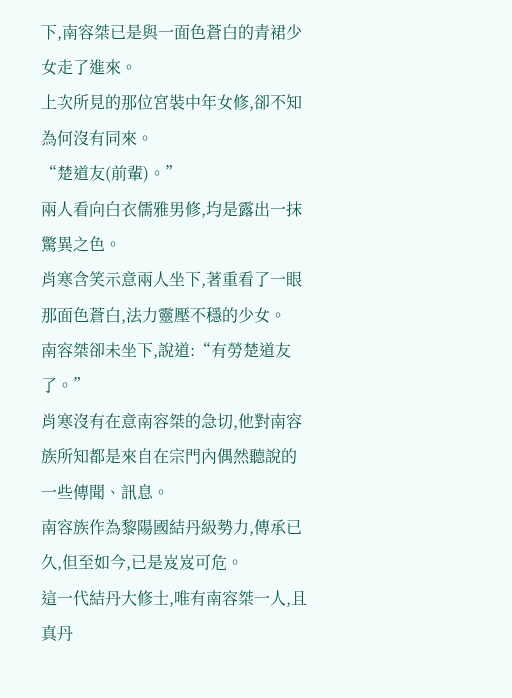下,南容桀已是與一面色蒼白的青裙少女走了進來。
上次所見的那位宮裝中年女修,卻不知為何沒有同來。
“楚道友(前輩)。”
兩人看向白衣儒雅男修,均是露出一抹驚異之色。
肖寒含笑示意兩人坐下,著重看了一眼那面色蒼白,法力靈壓不穩的少女。
南容桀卻未坐下,說道:“有勞楚道友了。”
肖寒沒有在意南容桀的急切,他對南容族所知都是來自在宗門內偶然聽說的一些傳聞、訊息。
南容族作為黎陽國結丹級勢力,傳承已久,但至如今,已是岌岌可危。
這一代結丹大修士,唯有南容桀一人,且真丹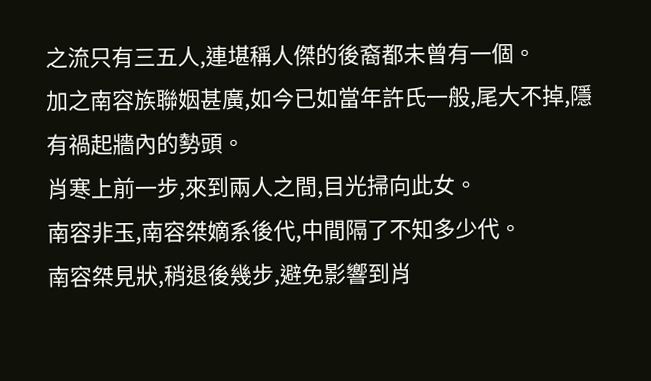之流只有三五人,連堪稱人傑的後裔都未曾有一個。
加之南容族聯姻甚廣,如今已如當年許氏一般,尾大不掉,隱有禍起牆內的勢頭。
肖寒上前一步,來到兩人之間,目光掃向此女。
南容非玉,南容桀嫡系後代,中間隔了不知多少代。
南容桀見狀,稍退後幾步,避免影響到肖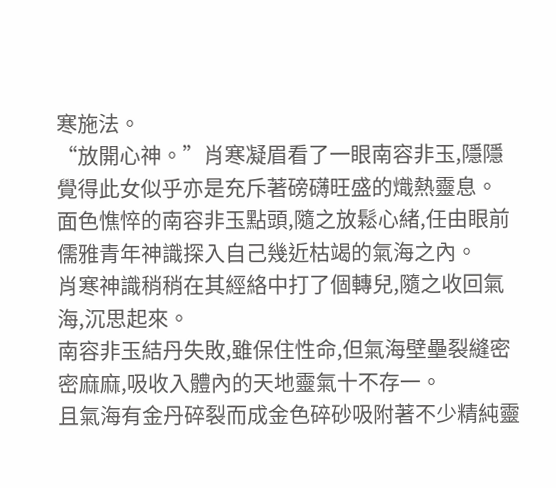寒施法。
“放開心神。”肖寒凝眉看了一眼南容非玉,隱隱覺得此女似乎亦是充斥著磅礴旺盛的熾熱靈息。
面色憔悴的南容非玉點頭,隨之放鬆心緒,任由眼前儒雅青年神識探入自己幾近枯竭的氣海之內。
肖寒神識稍稍在其經絡中打了個轉兒,隨之收回氣海,沉思起來。
南容非玉結丹失敗,雖保住性命,但氣海壁壘裂縫密密麻麻,吸收入體內的天地靈氣十不存一。
且氣海有金丹碎裂而成金色碎砂吸附著不少精純靈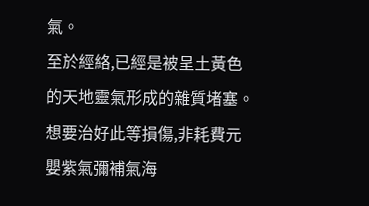氣。
至於經絡,已經是被呈土黃色的天地靈氣形成的雜質堵塞。
想要治好此等損傷,非耗費元嬰紫氣彌補氣海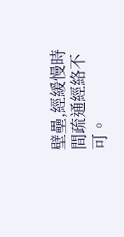壁壘,經緩慢時間疏通經絡不可。